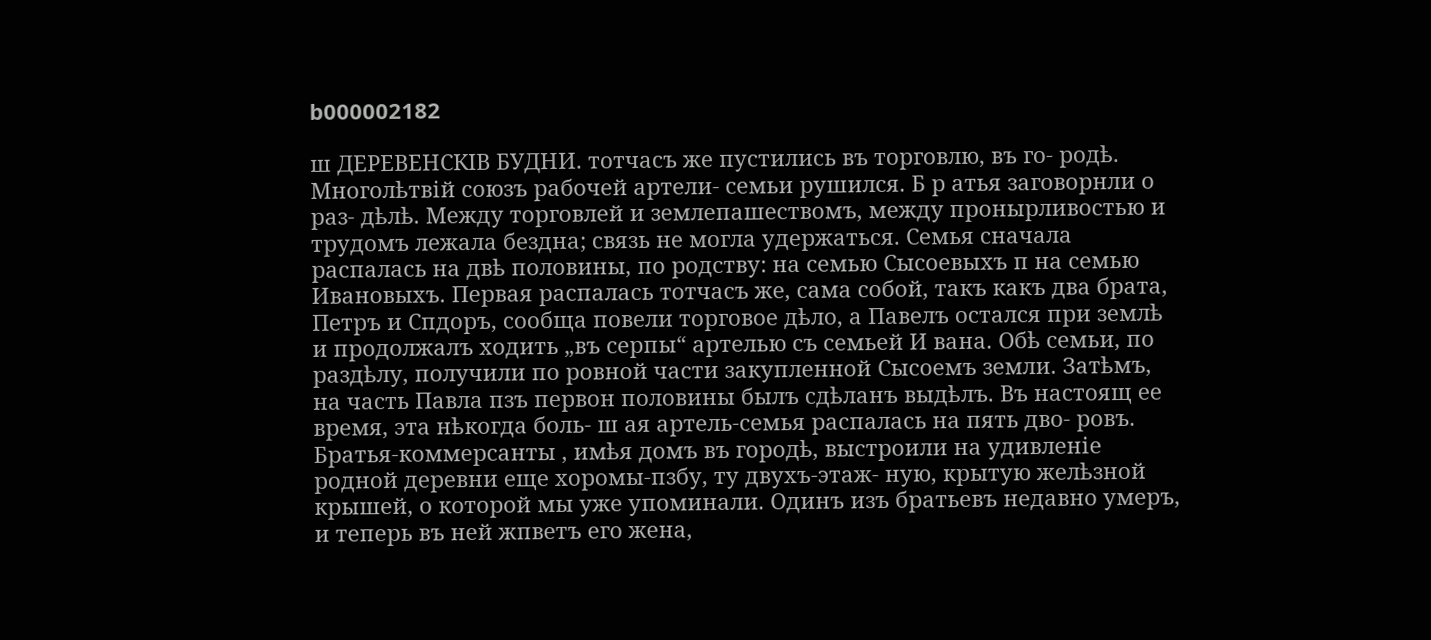b000002182

ш ДЕРЕВЕНСКІВ БУДНИ. тотчасъ же пустились въ торговлю, въ го- родѣ. Многолѣтвій союзъ рабочей артели- семьи рушился. Б р атья заговорнли о раз- дѣлѣ. Между торговлей и землепашествомъ, между пронырливостью и трудомъ лежала бездна; связь не могла удержаться. Семья сначала распалась на двѣ половины, по родству: на семью Сысоевыхъ п на семью Ивановыхъ. Первая распалась тотчасъ же, сама собой, такъ какъ два брата, Петръ и Спдоръ, сообща повели торговое дѣло, а Павелъ остался при землѣ и продолжалъ ходить „въ серпы“ артелью съ семьей И вана. Обѣ семьи, по раздѣлу, получили по ровной части закупленной Сысоемъ земли. Затѣмъ, на часть Павла пзъ первон половины былъ сдѣланъ выдѣлъ. Въ настоящ ее время, эта нѣкогда боль- ш ая артель-семья распалась на пять дво- ровъ. Братья-коммерсанты , имѣя домъ въ городѣ, выстроили на удивленіе родной деревни еще хоромы-пзбу, ту двухъ-этаж- ную, крытую желѣзной крышей, о которой мы уже упоминали. Одинъ изъ братьевъ недавно умеръ, и теперь въ ней жпветъ его жена,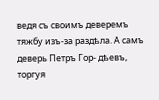ведя съ своимъ деверемъ тяжбу изъ-за раздѣла. А самъ деверь Петръ Гор- дѣевъ, торгуя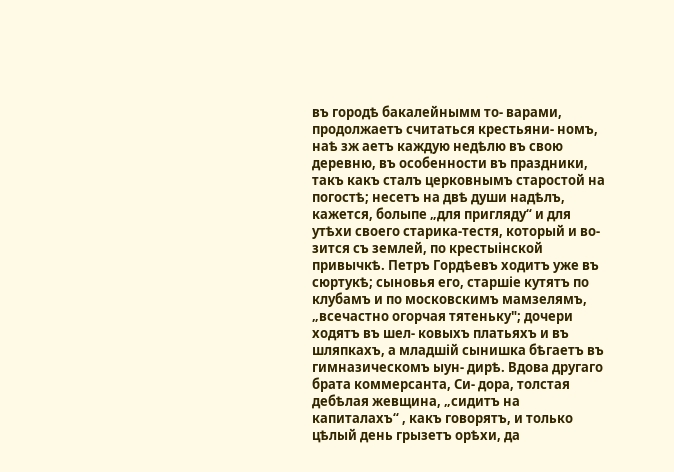въ городѣ бакалейнымм то- варами, продолжаетъ считаться крестьяни- номъ, наѣ зж аетъ каждую недѣлю въ свою деревню, въ особенности въ праздники, такъ какъ сталъ церковнымъ старостой на погостѣ; несетъ на двѣ души надѣлъ, кажется, болыпе „для пригляду“ и для утѣхи своего старика-тестя, который и во- зится съ землей, по крестыінской привычкѣ. Петръ Гордѣевъ ходитъ уже въ сюртукѣ; сыновья его, старшіе кутятъ по клубамъ и по московскимъ мамзелямъ, „всечастно огорчая тятеньку"; дочери ходятъ въ шел- ковыхъ платьяхъ и въ шляпкахъ, а младшій сынишка бѣгаетъ въ гимназическомъ ыун- дирѣ. Вдова другаго брата коммерсанта, Си- дора, толстая дебѣлая жевщина, „сидитъ на капиталахъ“ , какъ говорятъ, и только цѣлый день грызетъ орѣхи, да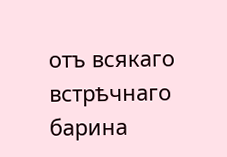отъ всякаго встрѣчнаго барина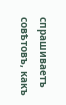спрашиваетъ совѣтовъ, какъ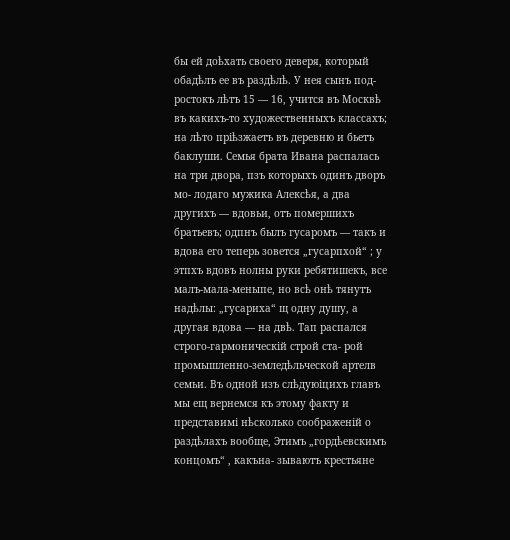бы ей доѣхать своего деверя, который обадѣлъ ее въ раздѣлѣ. У нея сынъ под- ростокъ лѣтъ 15 — 16, учится въ Москвѣ въ какихъ-то художественныхъ классахъ; на лѣто пріѣзжаетъ въ деревню и бьетъ баклуши. Семья брата Ивана распалась на три двора, пзъ которыхъ одинъ дворъ мо- лодаго мужика Алексѣя, а два другихъ — вдовьи, отъ помершихъ братьевъ; одпнъ былъ гусаромъ — такъ и вдова его теперь зовется „гусарпхой“ ; у этпхъ вдовъ нолны руки ребятишекъ, все малъ-мала-меныпе, но всѣ онѣ тянутъ надѣлы: „гусариха“ щ одну душу, а другая вдова — на двѣ. Тап распался строго-гармоническій строй ста- рой промышленно-земледѣльческой артелв семьи. Въ одной изъ слѣдуюіцихъ главъ мы ещ вернемся къ этому факту и представимі нѣсколько соображеній о раздѣлахъ вообще, Этимъ „гордѣевскимъ концомъ“ , какъна- зываютъ крестьяне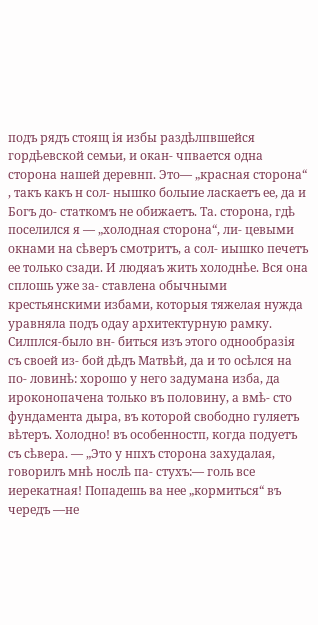подъ рядъ стоящ ія избы раздѣлпвшейся гордѣевской семьи, и окан- чпвается одна сторона нашей деревнп. Это— „красная сторона“ , такъ какъ н сол- нышко болыие ласкаетъ ее, да и Богъ до- статкомъ не обижаетъ. Та. сторона, гдѣ поселился я — „холодная сторона“, ли- цевыми окнами на сѣверъ смотритъ, а сол- иышко печетъ ее только сзади. И людяаъ жить холоднѣе. Вся она сплошь уже за- ставлена обычными крестьянскими избами, которыя тяжелая нужда уравняла подъ одау архитектурную рамку. Силплся-было вн- биться изъ этого однообразія съ своей из- бой дѣдъ Матвѣй, да и то осѣлся на по- ловинѣ: хорошо у него задумана изба, да ироконопачена только въ половину, а вмѣ- сто фундамента дыра, въ которой свободно гуляетъ вѣтеръ. Холодно! въ особенностп, когда подуетъ съ сѣвера. — „Это у нпхъ сторона захудалая, говорилъ мнѣ нослѣ па- стухъ:— голь все иерекатная! Попадешь ва нее „кормиться“ въ чередъ —не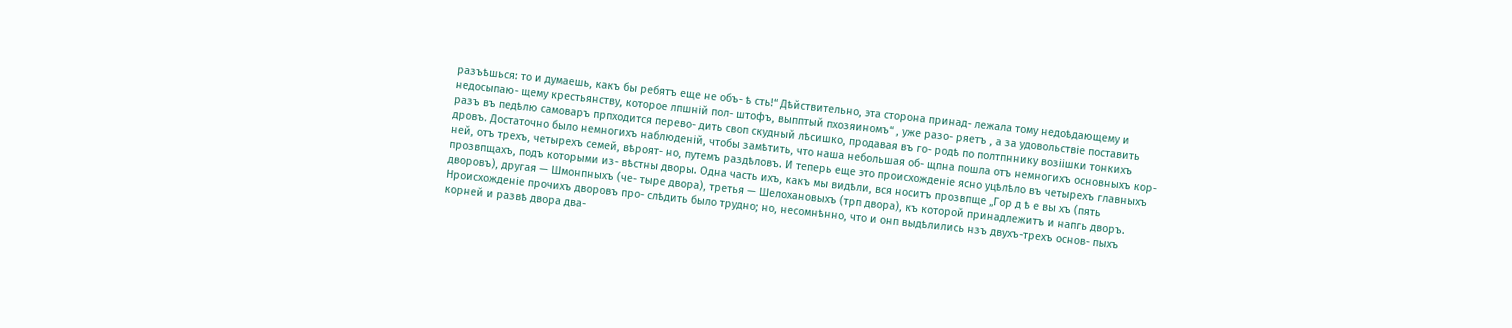разъѣшься: то и думаешь, какъ бы ребятъ еще не объ- ѣ сть!“ Дѣйствительно, эта сторона принад- лежала тому недоѣдающему и недосыпаю- щему крестьянству, которое лпшній пол- штофъ, выпптый пхозяиномъ“ , уже разо- ряетъ , а за удовольствіе поставить разъ въ педѣлю самоваръ прпходится перево- дить своп скудный лѣсишко, продавая въ го- родѣ по полтпннику возіішки тонкихъ дровъ. Достаточно было немногихъ наблюденій, чтобы замѣтить, что наша небольшая об- щпна пошла отъ немногихъ основныхъ кор- ней, отъ трехъ, четырехъ семей, вѣроят- но, путемъ раздѣловъ. И теперь еще это происхожденіе ясно уцѣлѣло въ четырехъ главныхъ прозвпщахъ, подъ которыми из- вѣстны дворы. Одна часть ихъ, какъ мы видѣли, вся носитъ прозвпще „Гор д ѣ е вы хъ (пять дворовъ), другая — Шмонпныхъ (че- тыре двора), третья — Шелохановыхъ (трп двора), къ которой принадлежитъ и напгь дворъ. Нроисхожденіе прочихъ дворовъ про- слѣдить было трудно; но, несомнѣнно, что и онп выдѣлились нзъ двухъ-трехъ основ- пыхъ корней и развѣ двора два-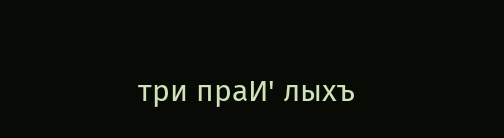три праИ' лыхъ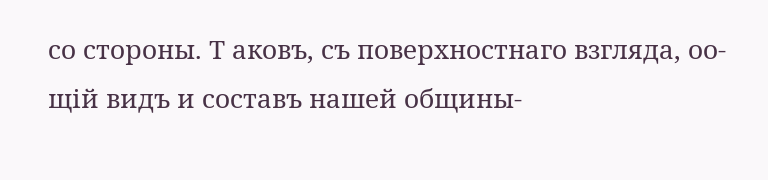со стороны. Т аковъ, съ поверхностнаго взгляда, оо- щій видъ и составъ нашей общины-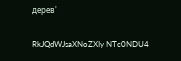дерев'

RkJQdWJsaXNoZXIy NTc0NDU4